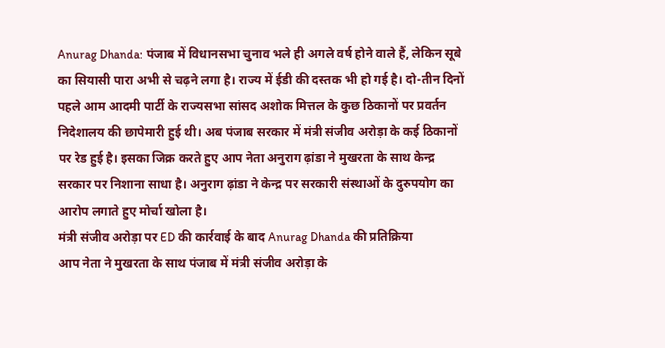Anurag Dhanda: पंजाब में विधानसभा चुनाव भले ही अगले वर्ष होने वाले हैं, लेकिन सूबे का सियासी पारा अभी से चढ़ने लगा है। राज्य में ईडी की दस्तक भी हो गई है। दो-तीन दिनों पहले आम आदमी पार्टी के राज्यसभा सांसद अशोक मित्तल के कुछ ठिकानों पर प्रवर्तन निदेशालय की छापेमारी हुई थी। अब पंजाब सरकार में मंत्री संजीव अरोड़ा के कई ठिकानों पर रेड हुई है। इसका जिक्र करते हुए आप नेता अनुराग ढ़ांडा ने मुखरता के साथ केन्द्र सरकार पर निशाना साधा है। अनुराग ढ़ांडा ने केन्द्र पर सरकारी संस्थाओं के दुरुपयोग का आरोप लगाते हुए मोर्चा खोला है।
मंत्री संजीव अरोड़ा पर ED की कार्रवाई के बाद Anurag Dhanda की प्रतिक्रिया
आप नेता ने मुखरता के साथ पंजाब में मंत्री संजीव अरोड़ा के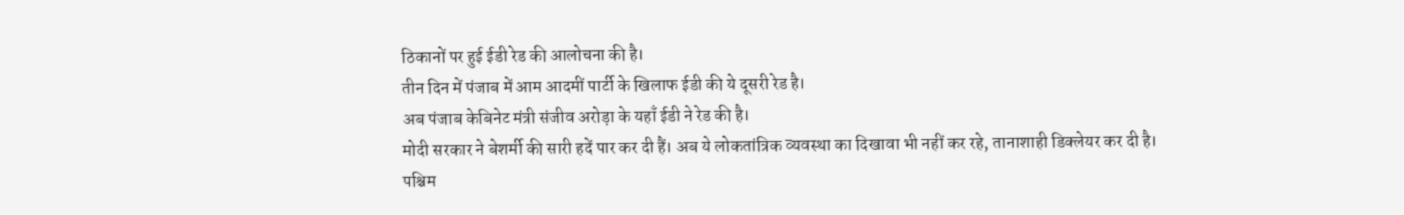ठिकानों पर हुई ईडी रेड की आलोचना की है।
तीन दिन में पंजाब में आम आदमीं पार्टी के खिलाफ ईडी की ये दूसरी रेड है।
अब पंजाब केबिनेट मंत्री संजीव अरोड़ा के यहाँ ईडी ने रेड की है।
मोदी सरकार ने बेशर्मी की सारी हदें पार कर दी हैं। अब ये लोकतांत्रिक व्यवस्था का दिखावा भी नहीं कर रहे, तानाशाही डिक्लेयर कर दी है।
पश्चिम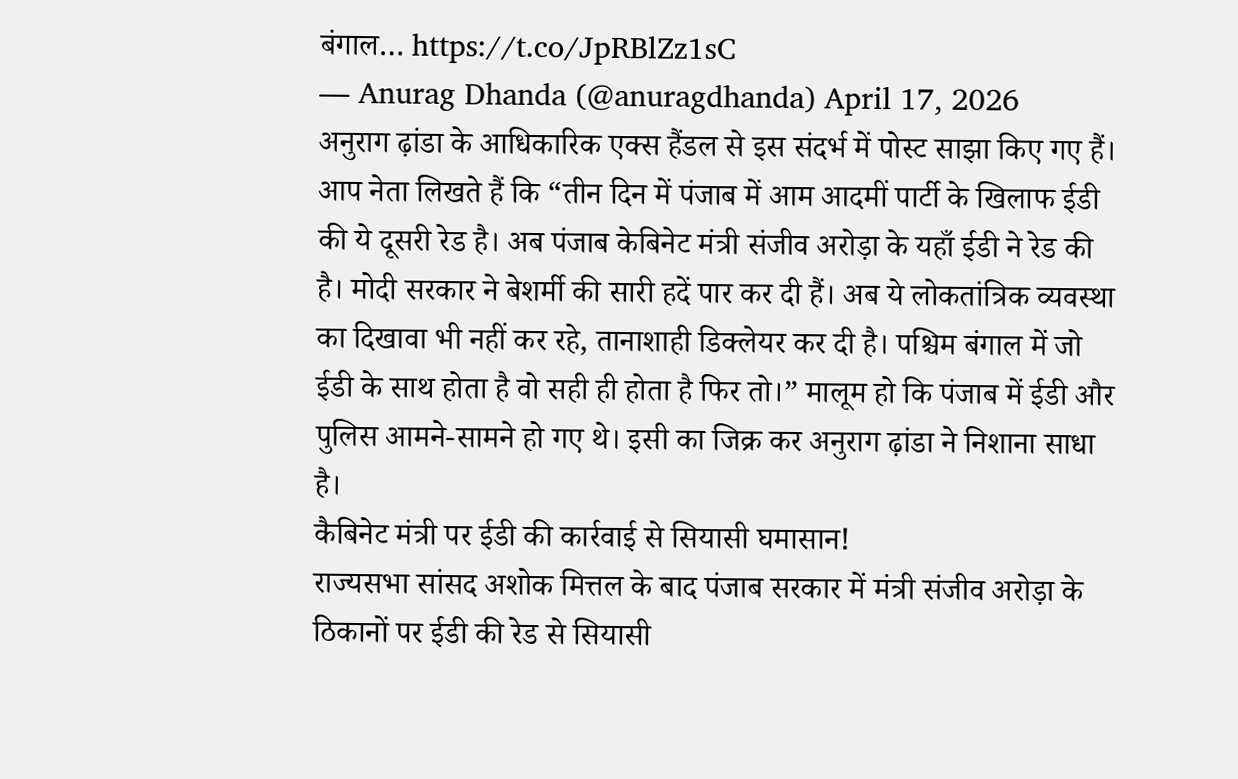बंगाल… https://t.co/JpRBlZz1sC
— Anurag Dhanda (@anuragdhanda) April 17, 2026
अनुराग ढ़ांडा के आधिकारिक एक्स हैंडल से इस संदर्भ में पोस्ट साझा किए गए हैं। आप नेता लिखते हैं कि “तीन दिन में पंजाब में आम आदमीं पार्टी के खिलाफ ईडी की ये दूसरी रेड है। अब पंजाब केबिनेट मंत्री संजीव अरोड़ा के यहाँ ईडी ने रेड की है। मोदी सरकार ने बेशर्मी की सारी हदें पार कर दी हैं। अब ये लोकतांत्रिक व्यवस्था का दिखावा भी नहीं कर रहे, तानाशाही डिक्लेयर कर दी है। पश्चिम बंगाल में जो ईडी के साथ होता है वो सही ही होता है फिर तो।” मालूम हो कि पंजाब में ईडी और पुलिस आमने-सामने हो गए थे। इसी का जिक्र कर अनुराग ढ़ांडा ने निशाना साधा है।
कैबिनेट मंत्री पर ईडी की कार्रवाई से सियासी घमासान!
राज्यसभा सांसद अशोक मित्तल के बाद पंजाब सरकार में मंत्री संजीव अरोड़ा के ठिकानों पर ईडी की रेड से सियासी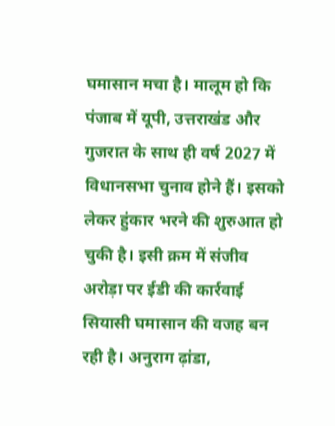घमासान मचा है। मालूम हो कि पंजाब में यूपी, उत्तराखंड और गुजरात के साथ ही वर्ष 2027 में विधानसभा चुनाव होने हैं। इसको लेकर हुंकार भरने की शुरुआत हो चुकी है। इसी क्रम में संजीव अरोड़ा पर ईडी की कार्रवाई सियासी घमासान की वजह बन रही है। अनुराग ढ़ांडा,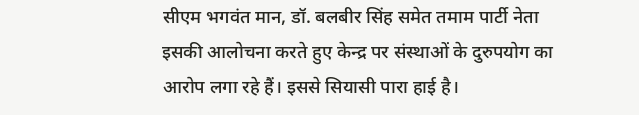सीएम भगवंत मान, डॉ. बलबीर सिंह समेत तमाम पार्टी नेता इसकी आलोचना करते हुए केन्द्र पर संस्थाओं के दुरुपयोग का आरोप लगा रहे हैं। इससे सियासी पारा हाई है।